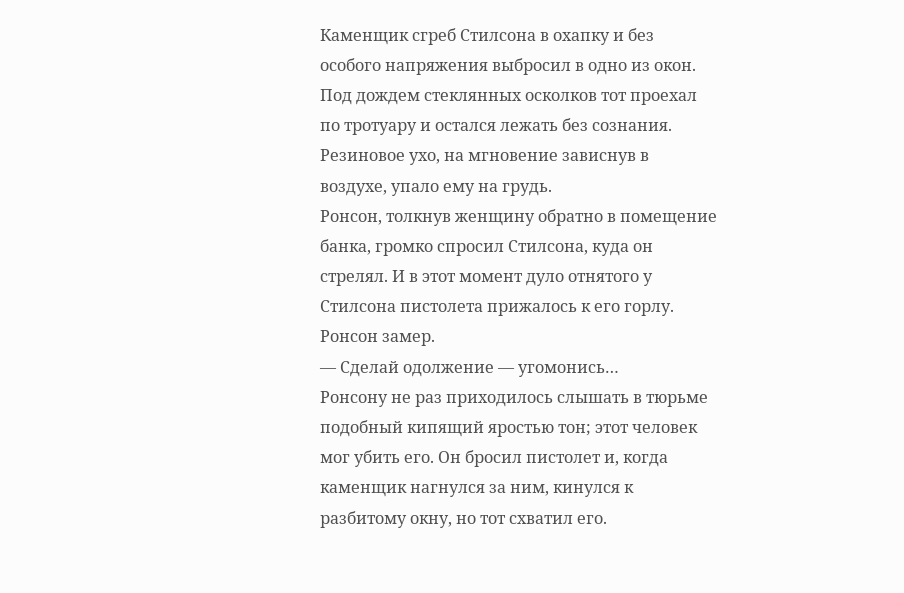Каменщик сгреб Стилсона в охапку и без особого напряжения выбросил в одно из окон. Под дождем стеклянных осколков тот проехал по тротуару и остался лежать без сознания. Резиновое ухо, на мгновение зависнув в воздухе, упало ему на грудь.
Ронсон, толкнув женщину обратно в помещение банка, громко спросил Стилсона, куда он стрелял. И в этот момент дуло отнятого у Стилсона пистолета прижалось к его горлу.
Ронсон замер.
— Сделай одолжение — угомонись…
Ронсону не раз приходилось слышать в тюрьме подобный кипящий яростью тон; этот человек мог убить его. Он бросил пистолет и, когда каменщик нагнулся за ним, кинулся к разбитому окну, но тот схватил его.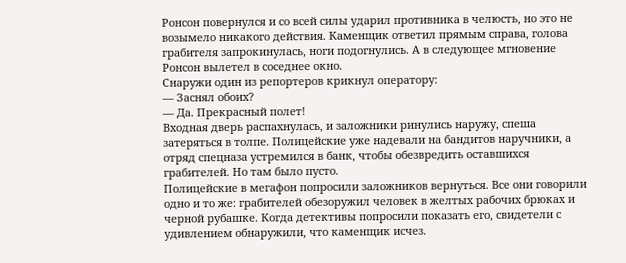Ронсон повернулся и со всей силы ударил противника в челюсть, но это не возымело никакого действия. Каменщик ответил прямым справа, голова грабителя запрокинулась, ноги подогнулись. А в следующее мгновение Ронсон вылетел в соседнее окно.
Снаружи один из репортеров крикнул оператору:
— Заснял обоих?
— Да. Прекрасный полет!
Входная дверь распахнулась, и заложники ринулись наружу, спеша затеряться в толпе. Полицейские уже надевали на бандитов наручники, а отряд спецназа устремился в банк, чтобы обезвредить оставшихся грабителей. Но там было пусто.
Полицейские в мегафон попросили заложников вернуться. Все они говорили одно и то же: грабителей обезоружил человек в желтых рабочих брюках и черной рубашке. Когда детективы попросили показать его, свидетели с удивлением обнаружили, что каменщик исчез.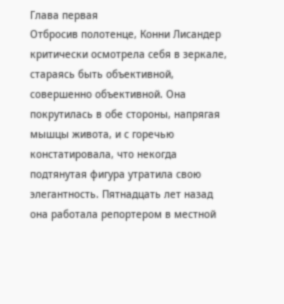Глава первая
Отбросив полотенце, Конни Лисандер критически осмотрела себя в зеркале, стараясь быть объективной, совершенно объективной. Она покрутилась в обе стороны, напрягая мышцы живота, и с горечью констатировала, что некогда подтянутая фигура утратила свою элегантность. Пятнадцать лет назад она работала репортером в местной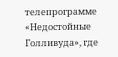телепрограмме «Недостойные Голливуда», где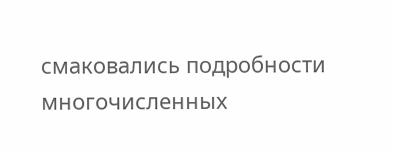смаковались подробности многочисленных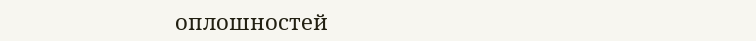оплошностей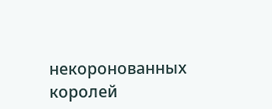некоронованных королей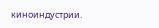киноиндустрии.